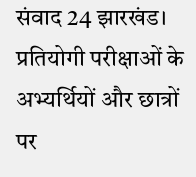संवाद 24 झारखंड। प्रतियोगी परीक्षाओं के अभ्यर्थियों और छात्रों पर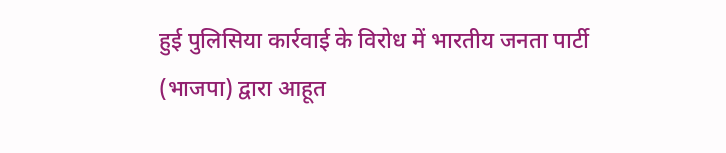हुई पुलिसिया कार्रवाई के विरोध में भारतीय जनता पार्टी (भाजपा) द्वारा आहूत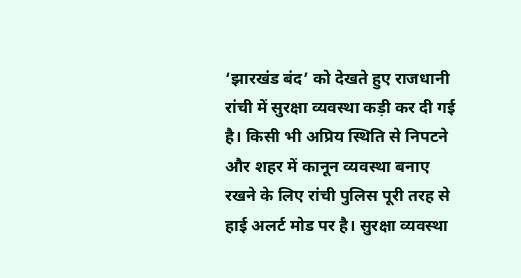‘झारखंड बंद’ को देखते हुए राजधानी रांची में सुरक्षा व्यवस्था कड़ी कर दी गई है। किसी भी अप्रिय स्थिति से निपटने और शहर में कानून व्यवस्था बनाए रखने के लिए रांची पुलिस पूरी तरह से हाई अलर्ट मोड पर है। सुरक्षा व्यवस्था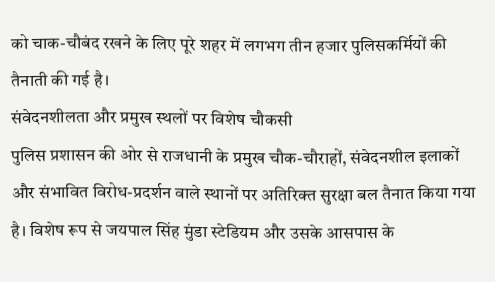को चाक-चौबंद रखने के लिए पूरे शहर में लगभग तीन हजार पुलिसकर्मियों की तैनाती की गई है।
संवेदनशीलता और प्रमुख स्थलों पर विशेष चौकसी
पुलिस प्रशासन की ओर से राजधानी के प्रमुख चौक-चौराहों, संवेदनशील इलाकों और संभावित विरोध-प्रदर्शन वाले स्थानों पर अतिरिक्त सुरक्षा बल तैनात किया गया है। विशेष रूप से जयपाल सिंह मुंडा स्टेडियम और उसके आसपास के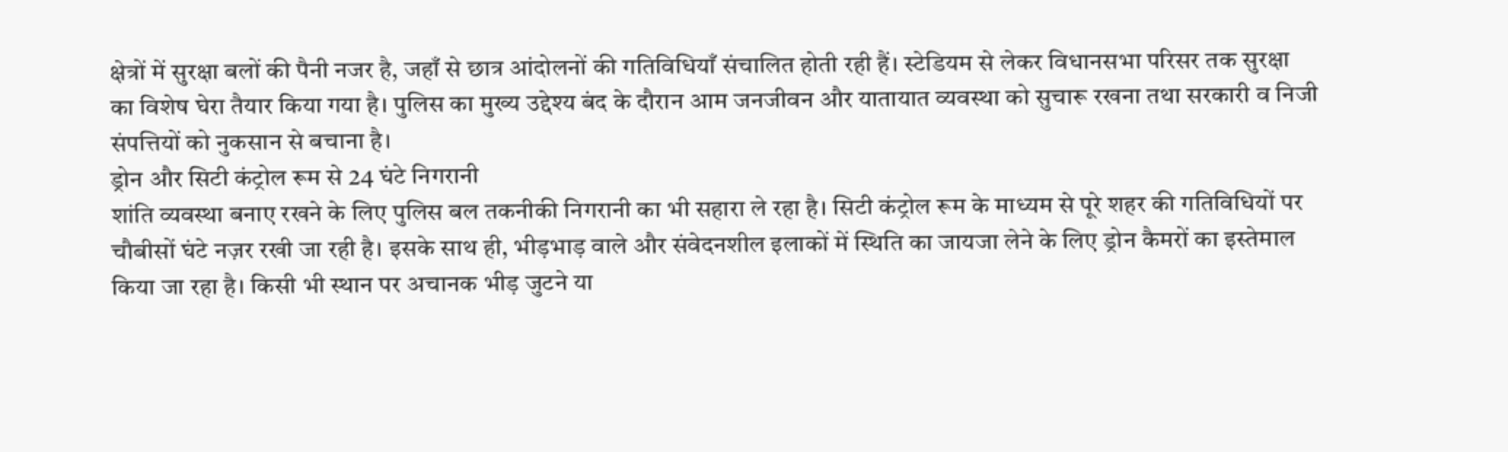क्षेत्रों में सुरक्षा बलों की पैनी नजर है, जहाँ से छात्र आंदोलनों की गतिविधियाँ संचालित होती रही हैं। स्टेडियम से लेकर विधानसभा परिसर तक सुरक्षा का विशेष घेरा तैयार किया गया है। पुलिस का मुख्य उद्देश्य बंद के दौरान आम जनजीवन और यातायात व्यवस्था को सुचारू रखना तथा सरकारी व निजी संपत्तियों को नुकसान से बचाना है।
ड्रोन और सिटी कंट्रोल रूम से 24 घंटे निगरानी
शांति व्यवस्था बनाए रखने के लिए पुलिस बल तकनीकी निगरानी का भी सहारा ले रहा है। सिटी कंट्रोल रूम के माध्यम से पूरे शहर की गतिविधियों पर चौबीसों घंटे नज़र रखी जा रही है। इसके साथ ही, भीड़भाड़ वाले और संवेदनशील इलाकों में स्थिति का जायजा लेने के लिए ड्रोन कैमरों का इस्तेमाल किया जा रहा है। किसी भी स्थान पर अचानक भीड़ जुटने या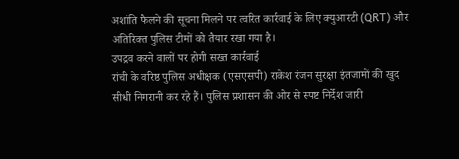अशांति फैलने की सूचना मिलने पर त्वरित कार्रवाई के लिए क्युआरटी (QRT) और अतिरिक्त पुलिस टीमों को तैयार रखा गया है।
उपद्रव करने वालों पर होगी सख्त कार्रवाई
रांची के वरिष्ठ पुलिस अधीक्षक (एसएसपी) राकेश रंजन सुरक्षा इंतजामों की खुद सीधी निगरानी कर रहे हैं। पुलिस प्रशासन की ओर से स्पष्ट निर्देश जारी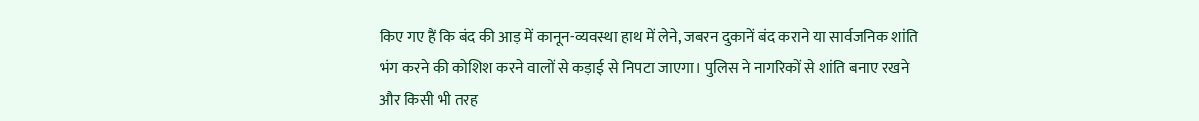किए गए हैं कि बंद की आड़ में कानून-व्यवस्था हाथ में लेने, जबरन दुकानें बंद कराने या सार्वजनिक शांति भंग करने की कोशिश करने वालों से कड़ाई से निपटा जाएगा। पुलिस ने नागरिकों से शांति बनाए रखने और किसी भी तरह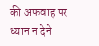की अफवाह पर ध्यान न देने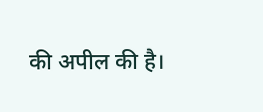की अपील की है।